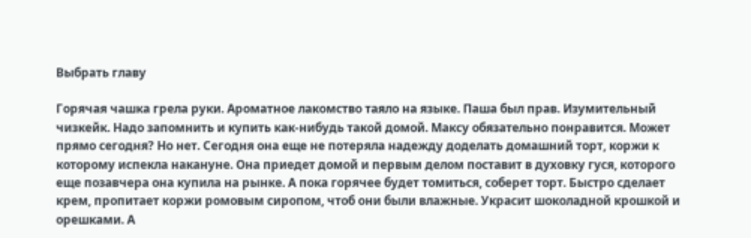Выбрать главу

Горячая чашка грела руки. Ароматное лакомство таяло на языке. Паша был прав. Изумительный чизкейк. Надо запомнить и купить как-нибудь такой домой. Максу обязательно понравится. Может прямо сегодня? Но нет. Сегодня она еще не потеряла надежду доделать домашний торт, коржи к которому испекла накануне. Она приедет домой и первым делом поставит в духовку гуся, которого еще позавчера она купила на рынке. А пока горячее будет томиться, соберет торт. Быстро сделает крем, пропитает коржи ромовым сиропом, чтоб они были влажные. Украсит шоколадной крошкой и орешками. А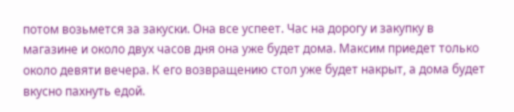потом возьмется за закуски. Она все успеет. Час на дорогу и закупку в магазине и около двух часов дня она уже будет дома. Максим приедет только около девяти вечера. К его возвращению стол уже будет накрыт, а дома будет вкусно пахнуть едой.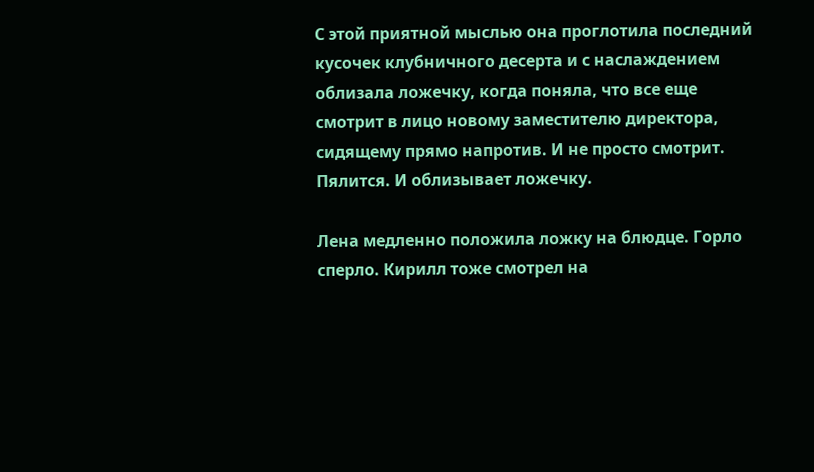С этой приятной мыслью она проглотила последний кусочек клубничного десерта и с наслаждением облизала ложечку, когда поняла, что все еще смотрит в лицо новому заместителю директора, сидящему прямо напротив. И не просто смотрит. Пялится. И облизывает ложечку.

Лена медленно положила ложку на блюдце. Горло сперло. Кирилл тоже смотрел на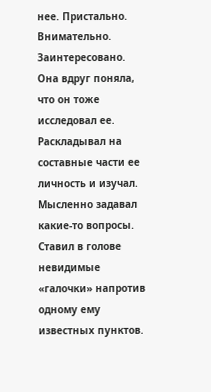нее. Пристально. Внимательно. Заинтересовано. Она вдруг поняла, что он тоже исследовал ее. Раскладывал на составные части ее личность и изучал. Мысленно задавал какие-то вопросы. Ставил в голове невидимые «галочки» напротив одному ему известных пунктов.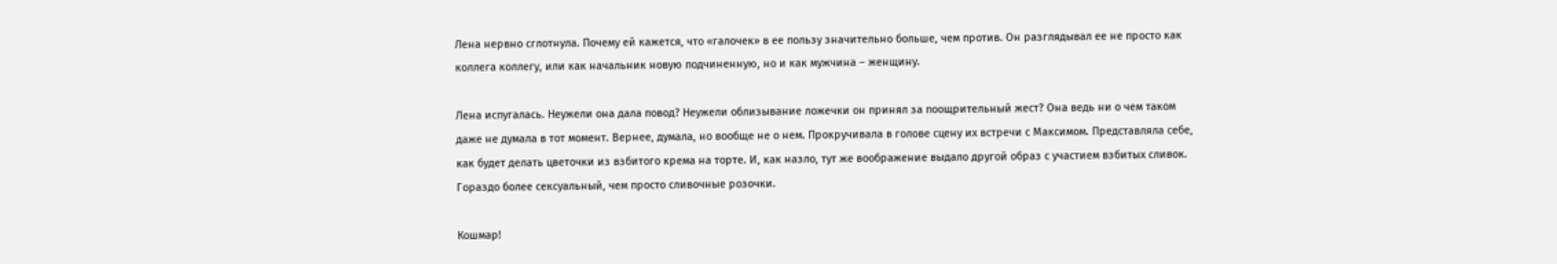Лена нервно сглотнула. Почему ей кажется, что «галочек» в ее пользу значительно больше, чем против. Он разглядывал ее не просто как коллега коллегу, или как начальник новую подчиненную, но и как мужчина – женщину.

Лена испугалась. Неужели она дала повод? Неужели облизывание ложечки он принял за поощрительный жест? Она ведь ни о чем таком даже не думала в тот момент. Вернее, думала, но вообще не о нем. Прокручивала в голове сцену их встречи с Максимом. Представляла себе, как будет делать цветочки из взбитого крема на торте. И, как назло, тут же воображение выдало другой образ с участием взбитых сливок. Гораздо более сексуальный, чем просто сливочные розочки.

Кошмар!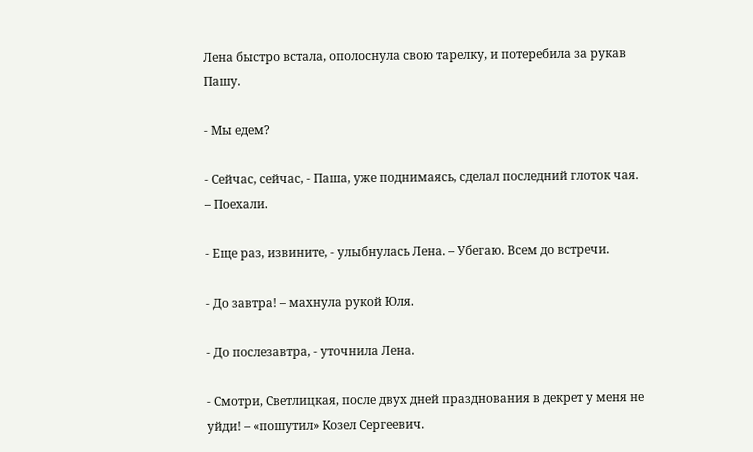Лена быстро встала, ополоснула свою тарелку, и потеребила за рукав Пашу.

- Мы едем?

- Сейчас, сейчас, - Паша, уже поднимаясь, сделал последний глоток чая. – Поехали.

- Еще раз, извините, - улыбнулась Лена. – Убегаю. Всем до встречи.

- До завтра! – махнула рукой Юля.

- До послезавтра, - уточнила Лена.

- Смотри, Светлицкая, после двух дней празднования в декрет у меня не уйди! – «пошутил» Козел Сергеевич.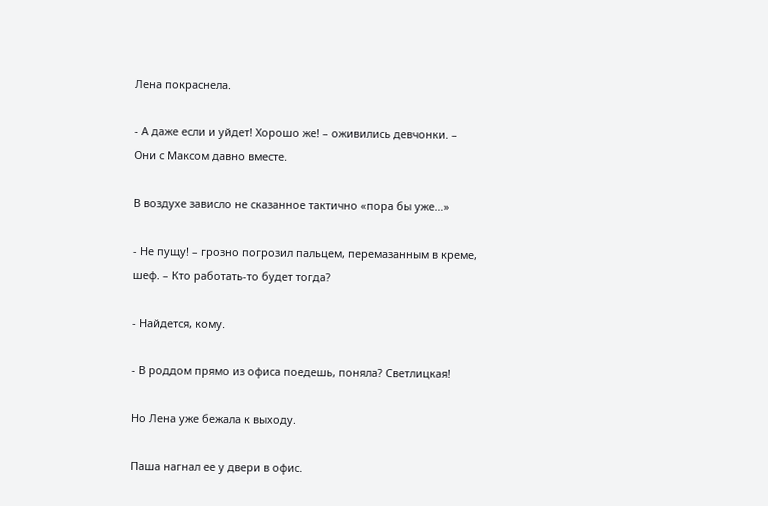Лена покраснела.

- А даже если и уйдет! Хорошо же! – оживились девчонки. – Они с Максом давно вместе.

В воздухе зависло не сказанное тактично «пора бы уже…»

- Не пущу! – грозно погрозил пальцем, перемазанным в креме, шеф. – Кто работать-то будет тогда?

- Найдется, кому.

- В роддом прямо из офиса поедешь, поняла? Светлицкая!

Но Лена уже бежала к выходу.

Паша нагнал ее у двери в офис.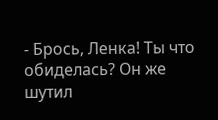- Брось, Ленка! Ты что обиделась? Он же шутил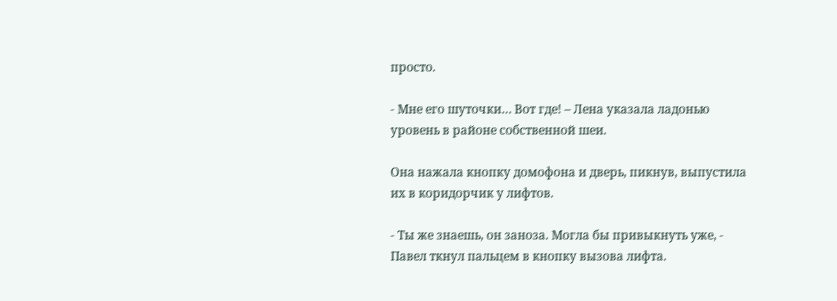просто.

- Мне его шуточки… Вот где! – Лена указала ладонью уровень в районе собственной шеи.

Она нажала кнопку домофона и дверь, пикнув, выпустила их в коридорчик у лифтов.

- Ты же знаешь, он заноза. Могла бы привыкнуть уже, - Павел ткнул пальцем в кнопку вызова лифта.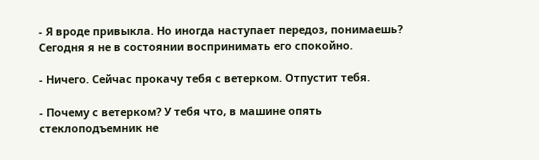- Я вроде привыкла. Но иногда наступает передоз, понимаешь? Сегодня я не в состоянии воспринимать его спокойно.

- Ничего. Сейчас прокачу тебя с ветерком. Отпустит тебя.

- Почему с ветерком? У тебя что, в машине опять стеклоподъемник не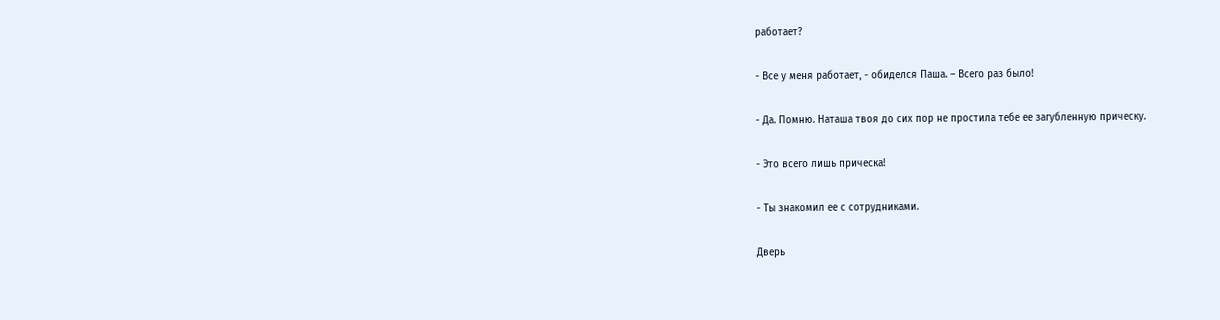работает?

- Все у меня работает, - обиделся Паша. – Всего раз было!

- Да. Помню. Наташа твоя до сих пор не простила тебе ее загубленную прическу.

- Это всего лишь прическа!

- Ты знакомил ее с сотрудниками.

Дверь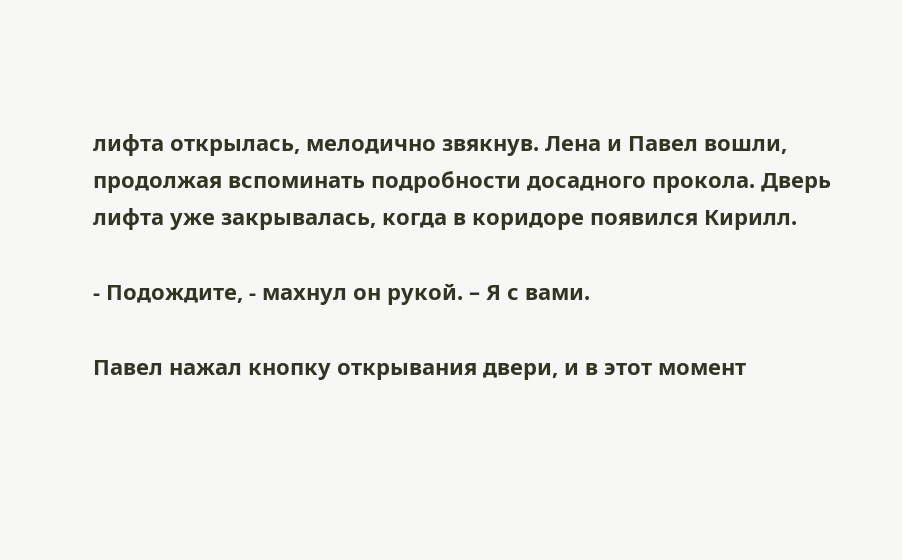лифта открылась, мелодично звякнув. Лена и Павел вошли, продолжая вспоминать подробности досадного прокола. Дверь лифта уже закрывалась, когда в коридоре появился Кирилл.

- Подождите, - махнул он рукой. – Я с вами.

Павел нажал кнопку открывания двери, и в этот момент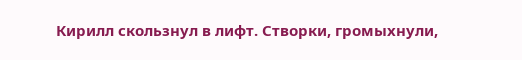Кирилл скользнул в лифт. Створки, громыхнули,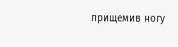прищемив ногу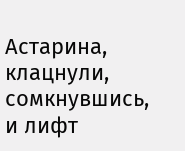Астарина, клацнули, сомкнувшись, и лифт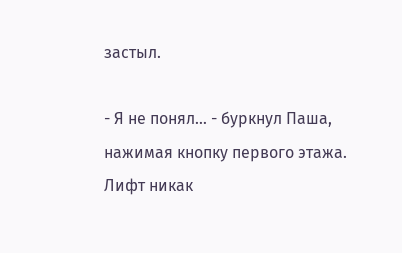застыл.

- Я не понял… - буркнул Паша, нажимая кнопку первого этажа. Лифт никак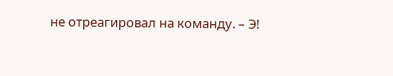не отреагировал на команду. – Э!